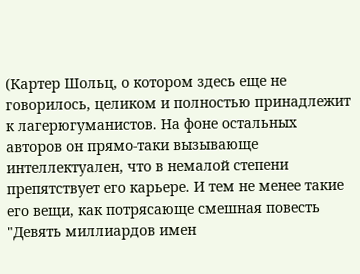(Картер Шольц, о котором здесь еще не говорилось, целиком и полностью принадлежит к лагерюгуманистов. На фоне остальных авторов он прямо-таки вызывающе интеллектуален, что в немалой степени препятствует его карьере. И тем не менее такие его вещи, как потрясающе смешная повесть "Девять миллиардов имен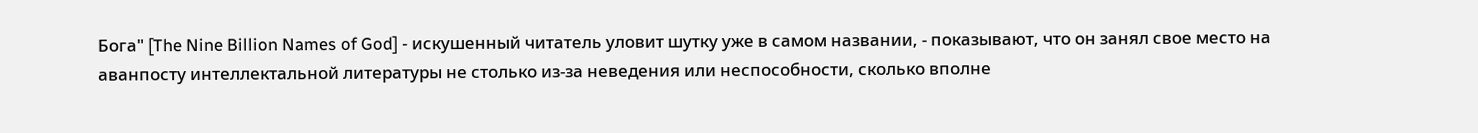Бога" [The Nine Billion Names of God] - искушенный читатель уловит шутку уже в самом названии, - показывают, что он занял свое место на аванпосту интеллектальной литературы не столько из-за неведения или неспособности, сколько вполне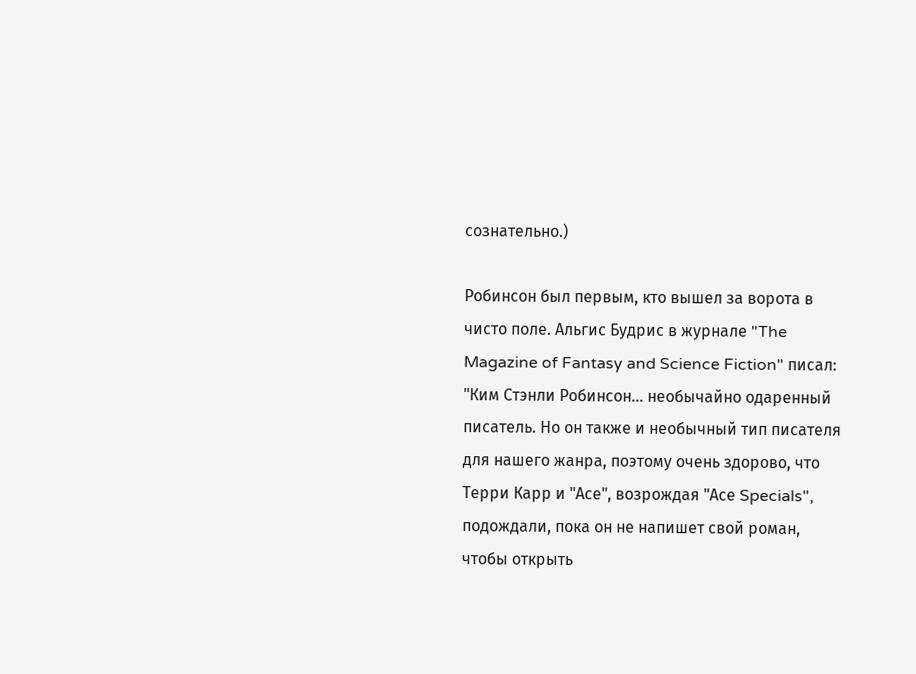сознательно.)

Робинсон был первым, кто вышел за ворота в чисто поле. Альгис Будрис в журнале "The Magazine of Fantasy and Science Fiction" писал: "Ким Стэнли Робинсон... необычайно одаренный писатель. Но он также и необычный тип писателя для нашего жанра, поэтому очень здорово, что Терри Карр и "Асе", возрождая "Асе Specials", подождали, пока он не напишет свой роман, чтобы открыть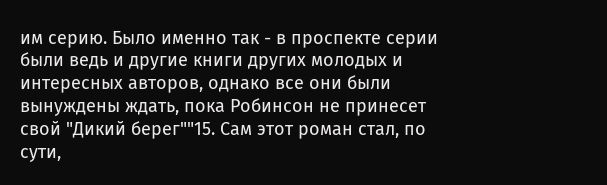им серию. Было именно так - в проспекте серии были ведь и другие книги других молодых и интересных авторов, однако все они были вынуждены ждать, пока Робинсон не принесет свой "Дикий берег""15. Сам этот роман стал, по сути,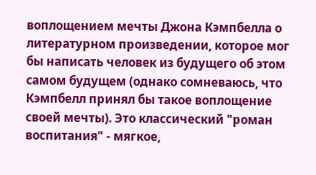воплощением мечты Джона Кэмпбелла о литературном произведении, которое мог бы написать человек из будущего об этом самом будущем (однако сомневаюсь, что Кэмпбелл принял бы такое воплощение своей мечты). Это классический "роман воспитания" - мягкое,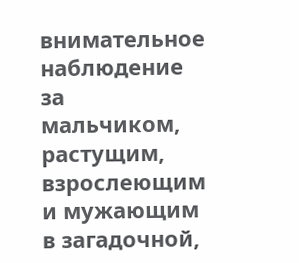внимательное наблюдение за мальчиком, растущим, взрослеющим и мужающим в загадочной,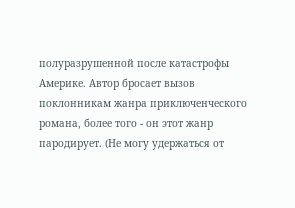полуразрушенной после катастрофы Америке. Автор бросает вызов поклонникам жанра приключенческого романа, более того - он этот жанр пародирует. (Не могу удержаться от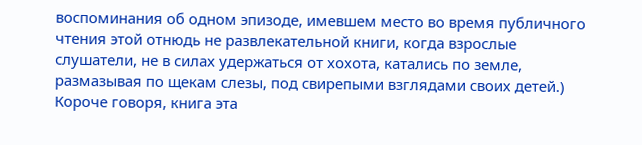воспоминания об одном эпизоде, имевшем место во время публичного чтения этой отнюдь не развлекательной книги, когда взрослые слушатели, не в силах удержаться от хохота, катались по земле, размазывая по щекам слезы, под свирепыми взглядами своих детей.) Короче говоря, книга эта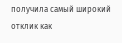получила самый широкий отклик как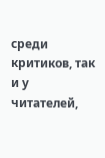среди критиков, так и у читателей,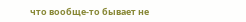что вообще-то бывает не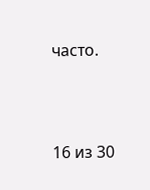часто.



16 из 30